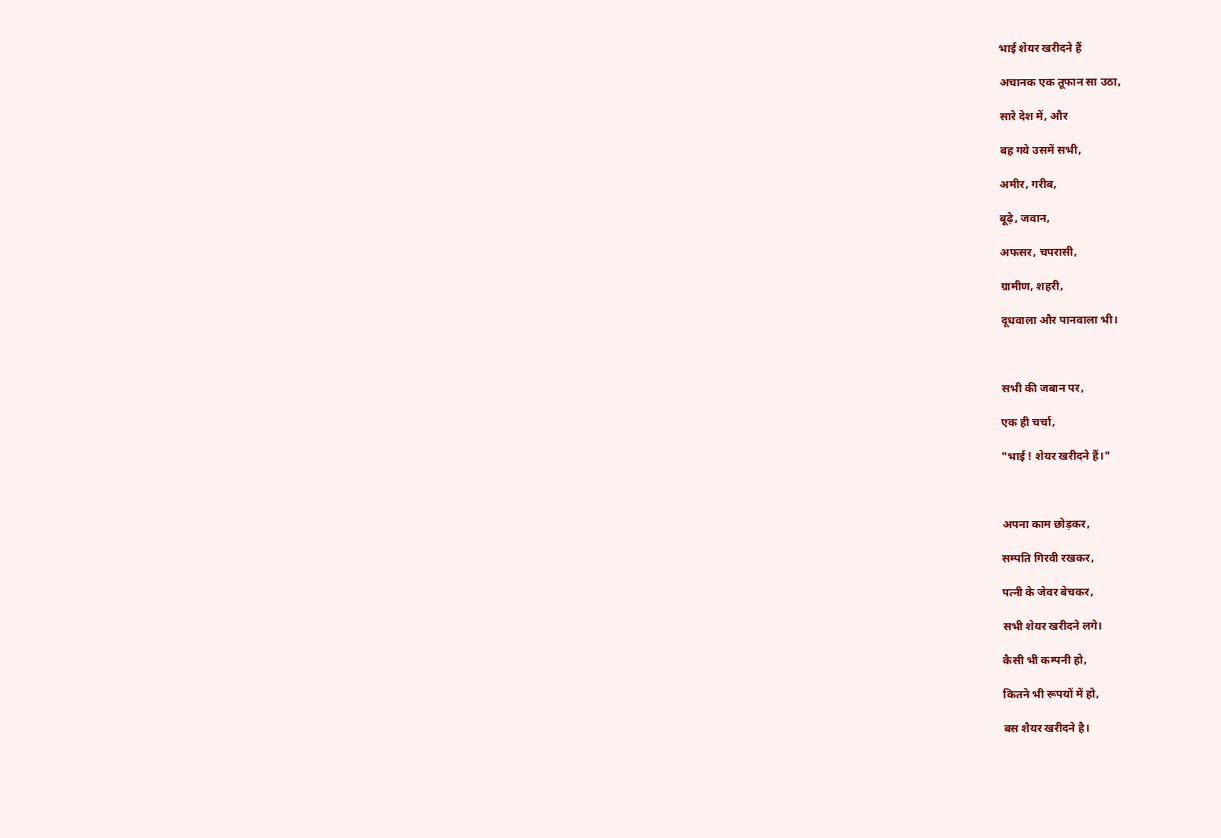भाई शेयर खरीदने हैं

अचानक एक तूफान सा उठा,

सारे देश में, और

बह गये उसमें सभी,

अमीर, गरीब,

बूढ़े, जवान,

अफसर, चपरासी,

ग्रामीण, शहरी,

दूधवाला और पानवाला भी।



सभी की जबान पर,

एक ही चर्चा,

"भाई ! शेयर खरीदने हैं।"



अपना काम छोड़कर,

सम्पति गिरवी रखकर,

पत्नी के जेवर बेचकर,

सभी शेयर खरीदने लगे।

कैसी भी कम्पनी हो,

कितने भी रूपयों में हो,

बस शैयर खरीदने है।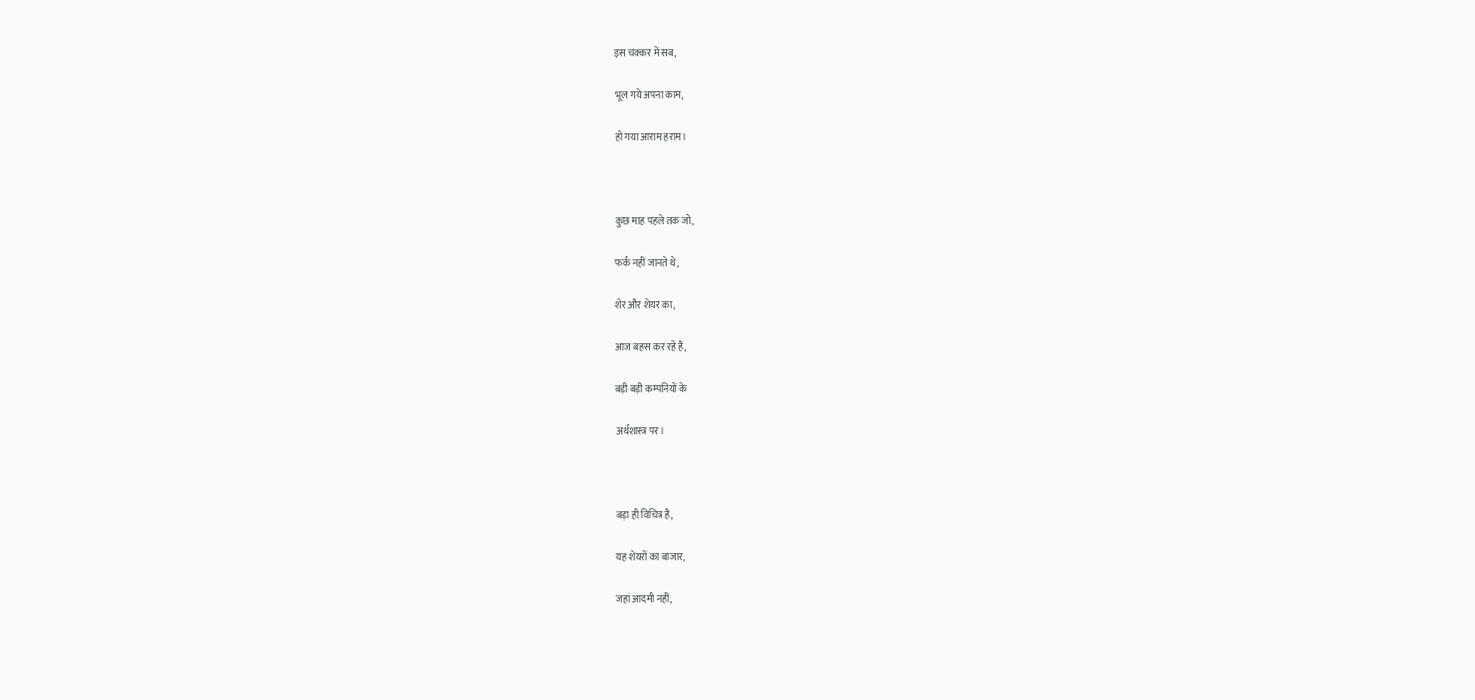इस चक्कर में सब,

भूल गये अपना काम,

हो गया आराम हराम।



कुछ माह पहले तक जो,

फर्क नहीं जानते थे,

शेर और शेयर का,

आज बहस कर रहे हैं,

बड़ी बड़ी कम्पनियों के

अर्थशास्त्र पर।



बड़ा ही विचित्र है,

यह शेयरों का बाजार,

जहां आदमी नहीं,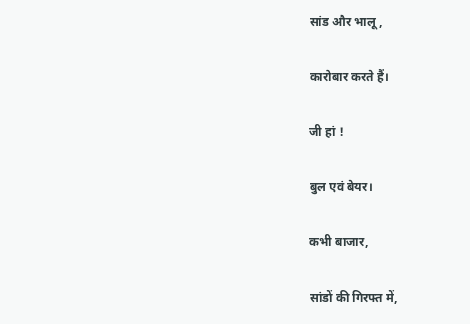सांड और भालू,

कारोबार करते हैं।

जी हां !

बुल एवं बेयर।

कभी बाजार,

सांडों की गिरफ्त में,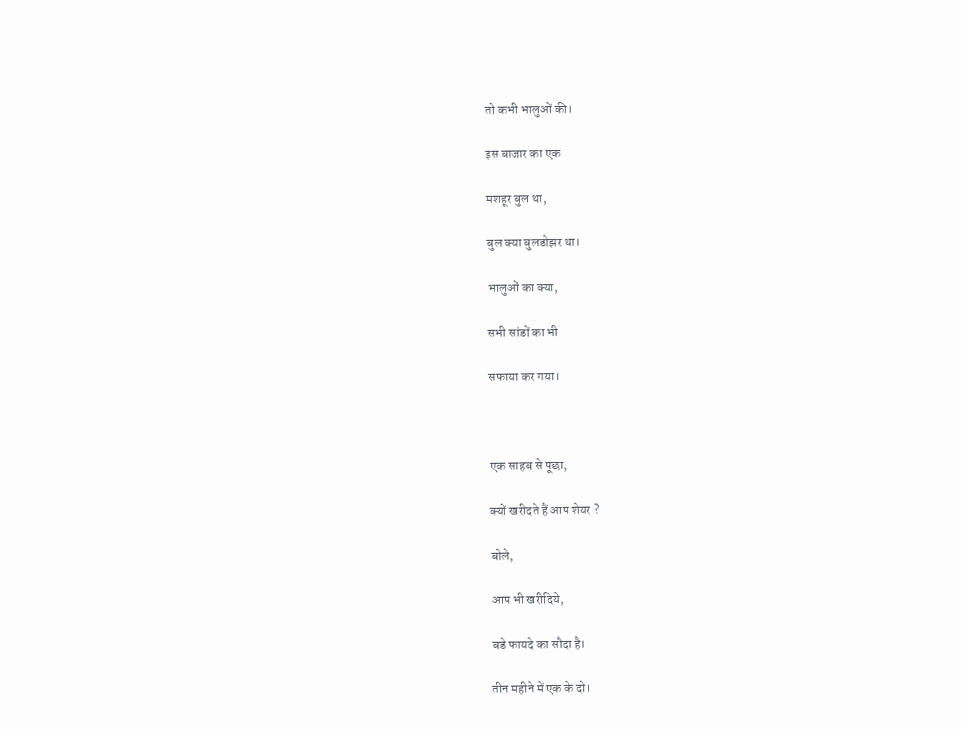तो कभी भालुओं की।

इस बाजार का एक

मशहूर बुल था,

बुल क्या बुलडोझर था।

भालुओं का क्या,

सभी सांडों का भी

सफाया कर गया।



एक साहब से पूछा,

क्यों खरीदते हैं आप शेयर ?

बोले,

आप भी खरीदिये,

बडे फायदे का सौदा है।

तीन महीने में एक के दो।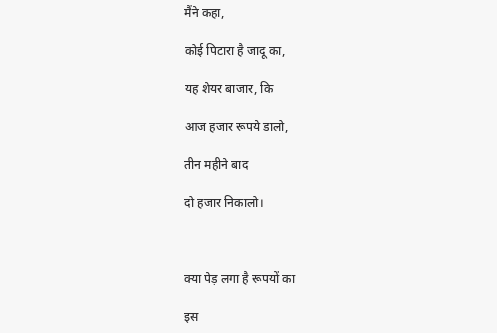मैंने कहा,

कोई पिटारा है जादू का,

यह शेयर बाजार, कि

आज हजार रूपये डालो,

तीन महीने बाद

दो हजार निकालो।



क्या पेड़ लगा है रूपयों का

इस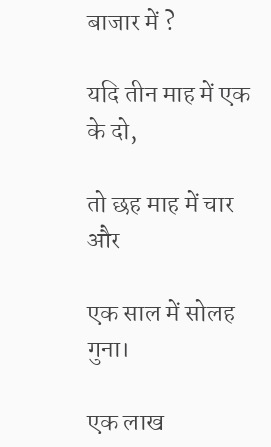बाजार में ?

यदि तीन माह में एक के दो,

तो छह माह में चार और

एक साल में सोलह गुना।

एक लाख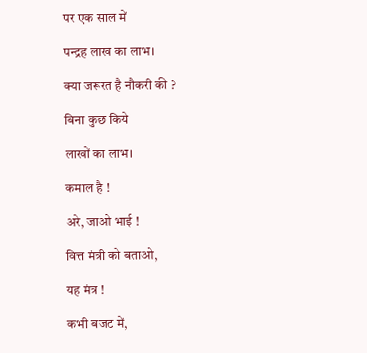पर एक साल में

पन्द्रह लाख का लाभ।

क्या जरूरत है नौकरी की ?

बिना कुछ किये

लाखों का लाभ।

कमाल है !

अरे, जाओ भाई !

वित्त मंत्री को बताओ,

यह मंत्र !

कभी बजट में,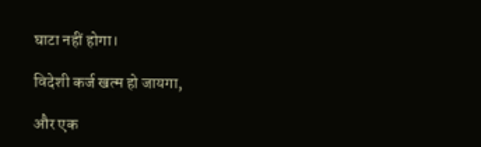घाटा नहीं होगा।

विदेशी कर्ज खत्म हो जायगा,

और एक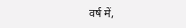वर्ष में,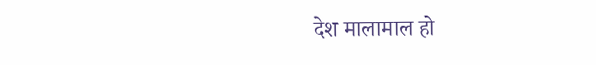देश मालामाल हो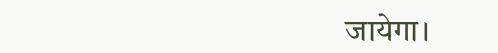जायेगा।